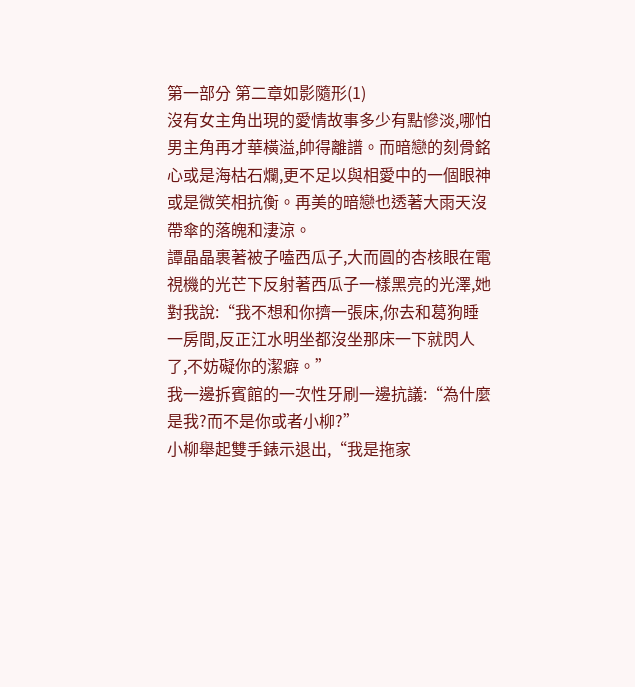第一部分 第二章如影隨形(1)
沒有女主角出現的愛情故事多少有點慘淡,哪怕男主角再才華橫溢,帥得離譜。而暗戀的刻骨銘心或是海枯石爛,更不足以與相愛中的一個眼神或是微笑相抗衡。再美的暗戀也透著大雨天沒帶傘的落魄和淒涼。
譚晶晶裹著被子嗑西瓜子,大而圓的杏核眼在電視機的光芒下反射著西瓜子一樣黑亮的光澤,她對我說:“我不想和你擠一張床,你去和葛狗睡一房間,反正江水明坐都沒坐那床一下就閃人了,不妨礙你的潔癖。”
我一邊拆賓館的一次性牙刷一邊抗議:“為什麼是我?而不是你或者小柳?”
小柳舉起雙手錶示退出,“我是拖家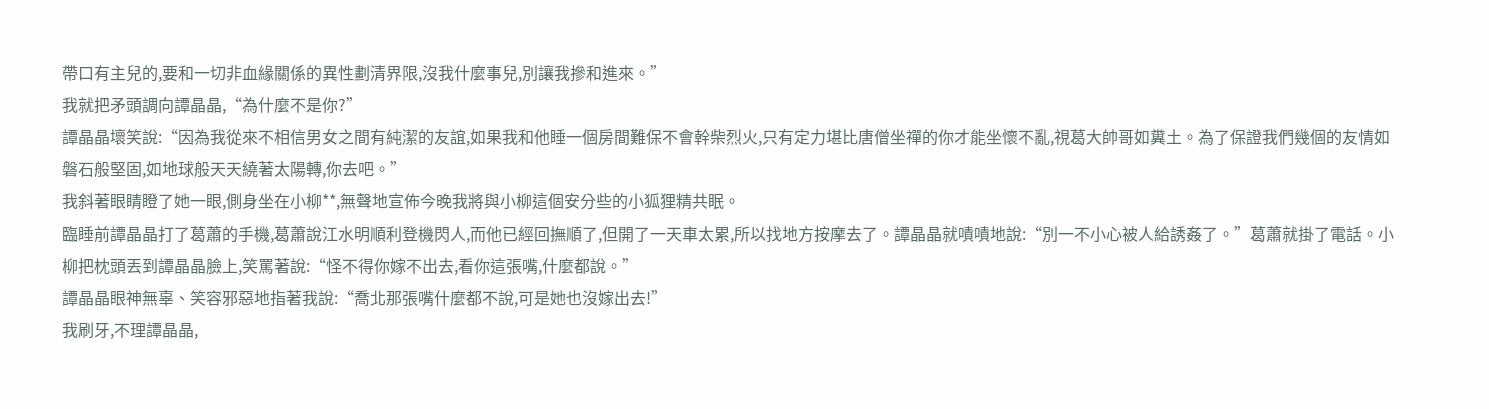帶口有主兒的,要和一切非血緣關係的異性劃清界限,沒我什麼事兒,別讓我摻和進來。”
我就把矛頭調向譚晶晶,“為什麼不是你?”
譚晶晶壞笑說:“因為我從來不相信男女之間有純潔的友誼,如果我和他睡一個房間難保不會幹柴烈火,只有定力堪比唐僧坐禪的你才能坐懷不亂,視葛大帥哥如糞土。為了保證我們幾個的友情如磐石般堅固,如地球般天天繞著太陽轉,你去吧。”
我斜著眼睛瞪了她一眼,側身坐在小柳**,無聲地宣佈今晚我將與小柳這個安分些的小狐狸精共眠。
臨睡前譚晶晶打了葛蕭的手機,葛蕭說江水明順利登機閃人,而他已經回撫順了,但開了一天車太累,所以找地方按摩去了。譚晶晶就嘖嘖地說:“別一不小心被人給誘姦了。”葛蕭就掛了電話。小柳把枕頭丟到譚晶晶臉上,笑罵著說:“怪不得你嫁不出去,看你這張嘴,什麼都說。”
譚晶晶眼神無辜、笑容邪惡地指著我說:“喬北那張嘴什麼都不說,可是她也沒嫁出去!”
我刷牙,不理譚晶晶,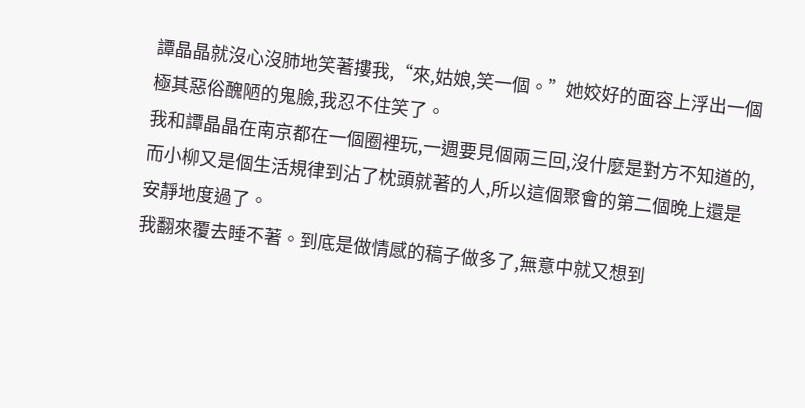譚晶晶就沒心沒肺地笑著摟我,“來,姑娘,笑一個。”她姣好的面容上浮出一個極其惡俗醜陋的鬼臉,我忍不住笑了。
我和譚晶晶在南京都在一個圈裡玩,一週要見個兩三回,沒什麼是對方不知道的,而小柳又是個生活規律到沾了枕頭就著的人,所以這個聚會的第二個晚上還是安靜地度過了。
我翻來覆去睡不著。到底是做情感的稿子做多了,無意中就又想到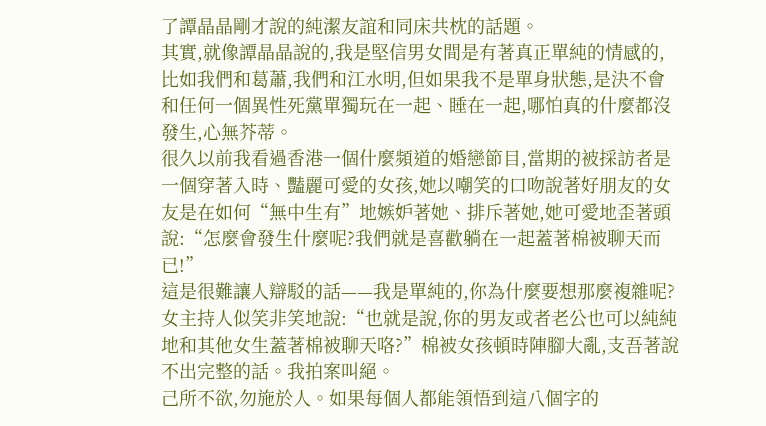了譚晶晶剛才說的純潔友誼和同床共枕的話題。
其實,就像譚晶晶說的,我是堅信男女間是有著真正單純的情感的,比如我們和葛蕭,我們和江水明,但如果我不是單身狀態,是決不會和任何一個異性死黨單獨玩在一起、睡在一起,哪怕真的什麼都沒發生,心無芥蒂。
很久以前我看過香港一個什麼頻道的婚戀節目,當期的被採訪者是一個穿著入時、豔麗可愛的女孩,她以嘲笑的口吻說著好朋友的女友是在如何“無中生有”地嫉妒著她、排斥著她,她可愛地歪著頭說:“怎麼會發生什麼呢?我們就是喜歡躺在一起蓋著棉被聊天而已!”
這是很難讓人辯駁的話——我是單純的,你為什麼要想那麼複雜呢?
女主持人似笑非笑地說:“也就是說,你的男友或者老公也可以純純地和其他女生蓋著棉被聊天咯?”棉被女孩頓時陣腳大亂,支吾著說不出完整的話。我拍案叫絕。
己所不欲,勿施於人。如果每個人都能領悟到這八個字的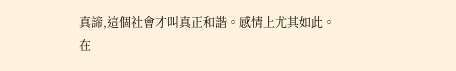真諦,這個社會才叫真正和諧。感情上尤其如此。
在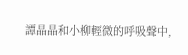譚晶晶和小柳輕微的呼吸聲中,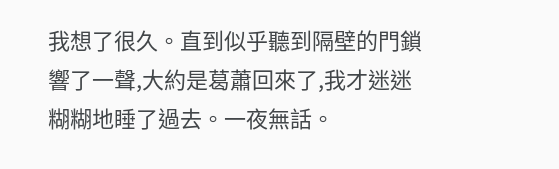我想了很久。直到似乎聽到隔壁的門鎖響了一聲,大約是葛蕭回來了,我才迷迷糊糊地睡了過去。一夜無話。